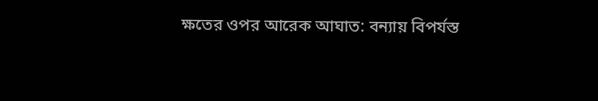ক্ষতের ওপর আরেক আঘাত: বন্যায় বিপর্যস্ত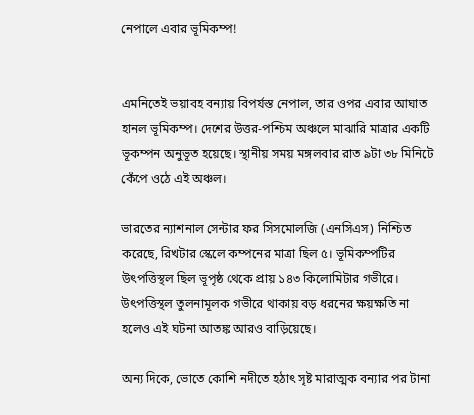নেপালে এবার ভূমিকম্প!


এমনিতেই ভয়াবহ বন্যায় বিপর্যস্ত নেপাল, তার ওপর এবার আঘাত হানল ভূমিকম্প। দেশের উত্তর-পশ্চিম অঞ্চলে মাঝারি মাত্রার একটি ভূকম্পন অনুভূত হয়েছে। স্থানীয় সময় মঙ্গলবার রাত ৯টা ৩৮ মিনিটে কেঁপে ওঠে এই অঞ্চল।

ভারতের ন্যাশনাল সেন্টার ফর সিসমোলজি (এনসিএস) নিশ্চিত করেছে, রিখটার স্কেলে কম্পনের মাত্রা ছিল ৫। ভূমিকম্পটির উৎপত্তিস্থল ছিল ভূপৃষ্ঠ থেকে প্রায় ১৪৩ কিলোমিটার গভীরে। উৎপত্তিস্থল তুলনামূলক গভীরে থাকায় বড় ধরনের ক্ষয়ক্ষতি না হলেও এই ঘটনা আতঙ্ক আরও বাড়িয়েছে।

অন্য দিকে, ভোতে কোশি নদীতে হঠাৎ সৃষ্ট মারাত্মক বন্যার পর টানা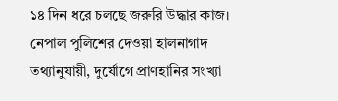১৪ দিন ধরে চলছে জরুরি উদ্ধার কাজ। নেপাল পুলিশের দেওয়া হালনাগাদ তথ্যানুযায়ী, দুর্যোগে প্রাণহানির সংখ্যা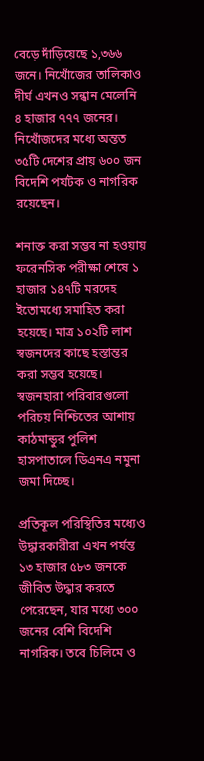বেড়ে দাঁড়িয়েছে ১,৩৬৬ জনে। নিখোঁজের তালিকাও দীর্ঘ এখনও সন্ধান মেলেনি ৪ হাজার ৭৭৭ জনের। নিখোঁজদের মধ্যে অন্তত ৩৫টি দেশের প্রায় ৬০০ জন বিদেশি পর্যটক ও নাগরিক রয়েছেন।

শনাক্ত করা সম্ভব না হওয়ায় ফরেনসিক পরীক্ষা শেষে ১ হাজার ১৪৭টি মরদেহ ইতোমধ্যে সমাহিত করা হয়েছে। মাত্র ১০২টি লাশ স্বজনদের কাছে হস্তান্তর করা সম্ভব হয়েছে। স্বজনহারা পরিবারগুলো পরিচয় নিশ্চিতের আশায় কাঠমান্ডুর পুলিশ হাসপাতালে ডিএনএ নমুনা জমা দিচ্ছে।

প্রতিকূল পরিস্থিতির মধ্যেও উদ্ধারকারীরা এখন পর্যন্ত ১৩ হাজার ৫৮৩ জনকে জীবিত উদ্ধার করতে পেরেছেন, যার মধ্যে ৩০০ জনের বেশি বিদেশি নাগরিক। তবে চিলিমে ও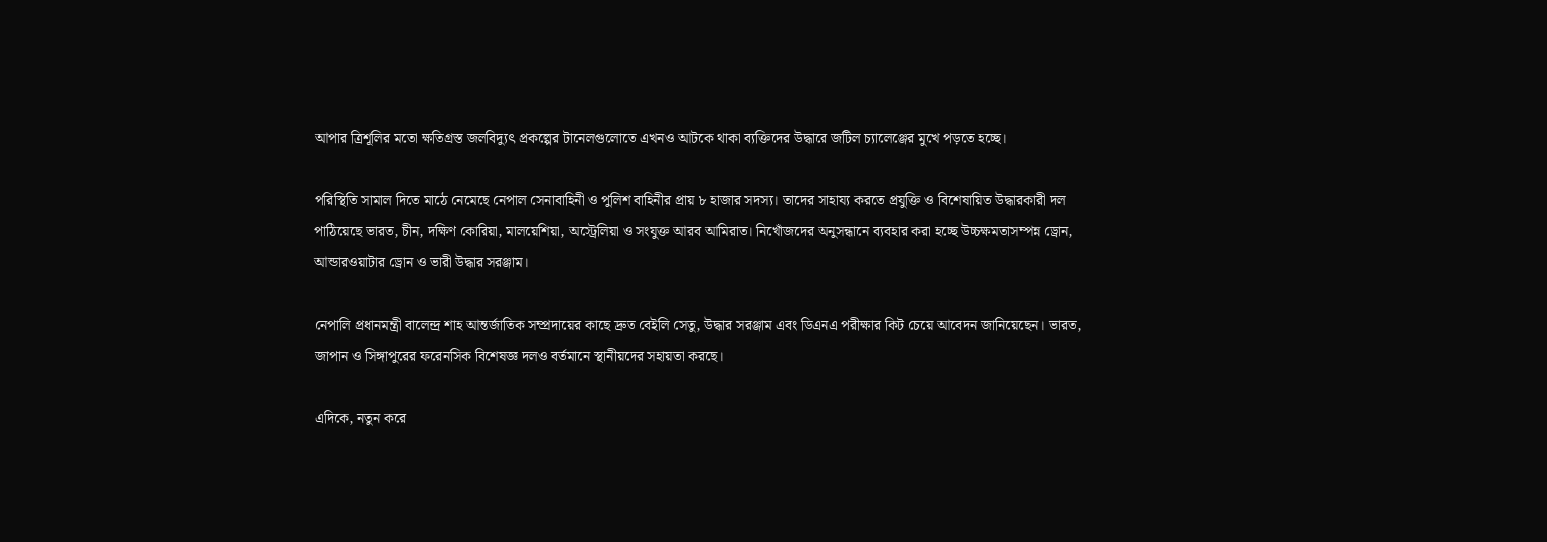আপার ত্রিশূলির মতো ক্ষতিগ্রস্ত জলবিদ্যুৎ প্রকল্পের টানেলগুলোতে এখনও আটকে থাকা ব্যক্তিদের উদ্ধারে জটিল চ্যালেঞ্জের মুখে পড়তে হচ্ছে।

পরিস্থিতি সামাল দিতে মাঠে নেমেছে নেপাল সেনাবাহিনী ও পুলিশ বাহিনীর প্রায় ৮ হাজার সদস্য। তাদের সাহায্য করতে প্রযুক্তি ও বিশেষায়িত উদ্ধারকারী দল পাঠিয়েছে ভারত, চীন, দক্ষিণ কোরিয়া, মালয়েশিয়া, অস্ট্রেলিয়া ও সংযুক্ত আরব আমিরাত। নিখোঁজদের অনুসন্ধানে ব্যবহার করা হচ্ছে উচ্চক্ষমতাসম্পন্ন ড্রোন, আন্ডারওয়াটার ড্রোন ও ভারী উদ্ধার সরঞ্জাম।

নেপালি প্রধানমন্ত্রী বালেন্দ্র শাহ আন্তর্জাতিক সম্প্রদায়ের কাছে দ্রুত বেইলি সেতু, উদ্ধার সরঞ্জাম এবং ডিএনএ পরীক্ষার কিট চেয়ে আবেদন জানিয়েছেন। ভারত, জাপান ও সিঙ্গাপুরের ফরেনসিক বিশেষজ্ঞ দলও বর্তমানে স্থানীয়দের সহায়তা করছে।

এদিকে, নতুন করে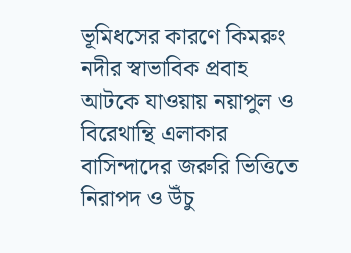ভূমিধসের কারণে কিমরুং নদীর স্বাভাবিক প্রবাহ আটকে যাওয়ায় নয়াপুল ও বিরেথান্থি এলাকার বাসিন্দাদের জরুরি ভিত্তিতে নিরাপদ ও উঁচু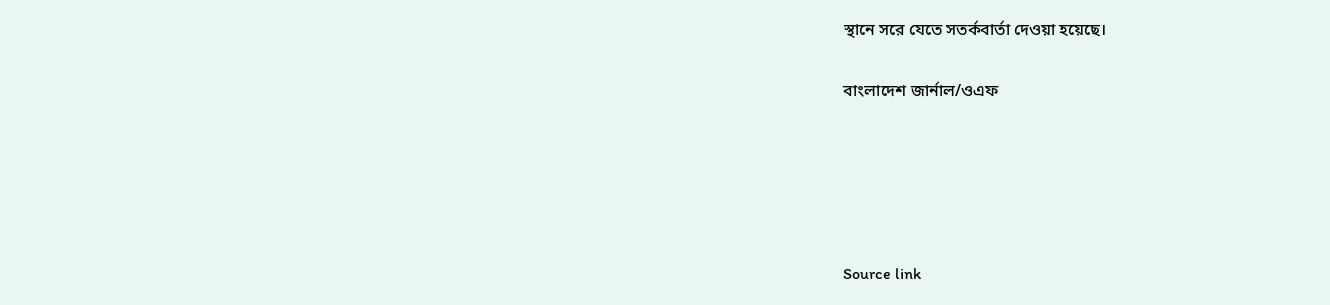স্থানে সরে যেতে সতর্কবার্তা দেওয়া হয়েছে।

বাংলাদেশ জার্নাল/ওএফ





Source link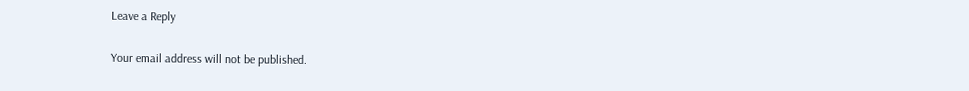Leave a Reply

Your email address will not be published.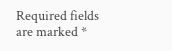Required fields are marked *